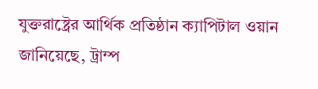যুক্তরাষ্ট্রের আর্থিক প্রতিষ্ঠান ক্যাপিটাল ওয়ান জানিয়েছে, ট্রাম্প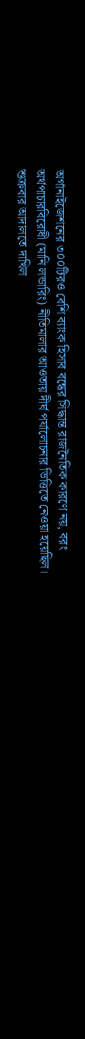অর্গানাইজেশনের ৩০০টিরও বেশি ব্যাংক হিসাব বন্ধের সিদ্ধান্ত রাজনৈতিক কারণে নয়, বরং অর্থপাচারবিরোধী (মানি লন্ডারিং) নীতিমালার আওতায় দীর্ঘ পর্যালোচনার ভিত্তিতে নেওয়া হয়েছিল।
শুক্রবার আদালতে দাখিল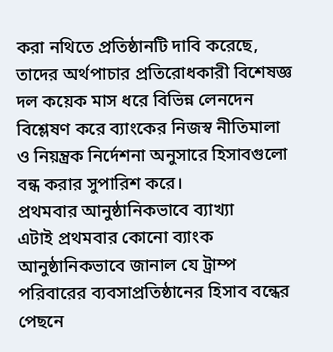করা নথিতে প্রতিষ্ঠানটি দাবি করেছে, তাদের অর্থপাচার প্রতিরোধকারী বিশেষজ্ঞ দল কয়েক মাস ধরে বিভিন্ন লেনদেন বিশ্লেষণ করে ব্যাংকের নিজস্ব নীতিমালা ও নিয়ন্ত্রক নির্দেশনা অনুসারে হিসাবগুলো বন্ধ করার সুপারিশ করে।
প্রথমবার আনুষ্ঠানিকভাবে ব্যাখ্যা
এটাই প্রথমবার কোনো ব্যাংক আনুষ্ঠানিকভাবে জানাল যে ট্রাম্প পরিবারের ব্যবসাপ্রতিষ্ঠানের হিসাব বন্ধের পেছনে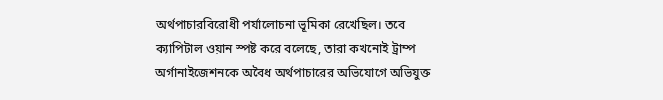অর্থপাচারবিরোধী পর্যালোচনা ভূমিকা রেখেছিল। তবে ক্যাপিটাল ওয়ান স্পষ্ট করে বলেছে, তারা কখনোই ট্রাম্প অর্গানাইজেশনকে অবৈধ অর্থপাচারের অভিযোগে অভিযুক্ত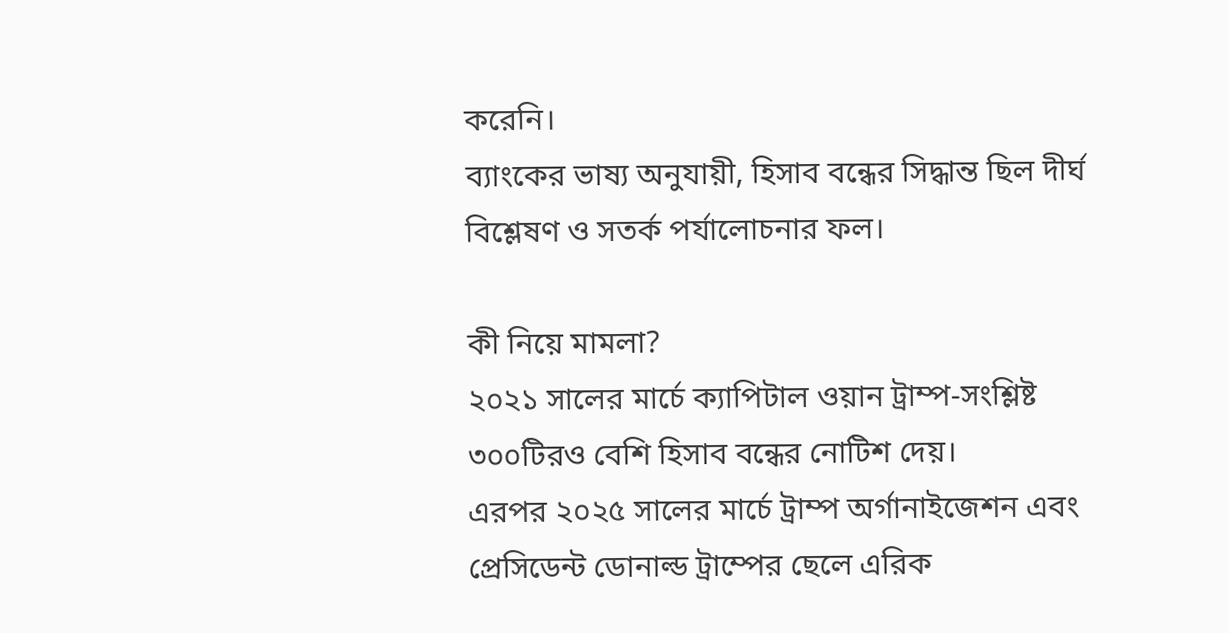করেনি।
ব্যাংকের ভাষ্য অনুযায়ী, হিসাব বন্ধের সিদ্ধান্ত ছিল দীর্ঘ বিশ্লেষণ ও সতর্ক পর্যালোচনার ফল।

কী নিয়ে মামলা?
২০২১ সালের মার্চে ক্যাপিটাল ওয়ান ট্রাম্প-সংশ্লিষ্ট ৩০০টিরও বেশি হিসাব বন্ধের নোটিশ দেয়।
এরপর ২০২৫ সালের মার্চে ট্রাম্প অর্গানাইজেশন এবং প্রেসিডেন্ট ডোনাল্ড ট্রাম্পের ছেলে এরিক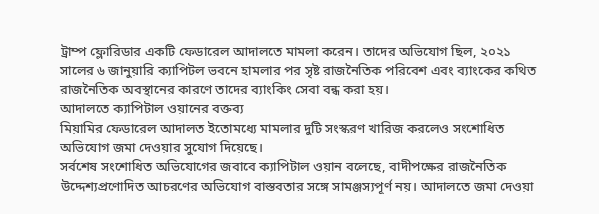ট্রাম্প ফ্লোরিডার একটি ফেডারেল আদালতে মামলা করেন। তাদের অভিযোগ ছিল, ২০২১ সালের ৬ জানুয়ারি ক্যাপিটল ভবনে হামলার পর সৃষ্ট রাজনৈতিক পরিবেশ এবং ব্যাংকের কথিত রাজনৈতিক অবস্থানের কারণে তাদের ব্যাংকিং সেবা বন্ধ করা হয়।
আদালতে ক্যাপিটাল ওয়ানের বক্তব্য
মিয়ামির ফেডারেল আদালত ইতোমধ্যে মামলার দুটি সংস্করণ খারিজ করলেও সংশোধিত অভিযোগ জমা দেওয়ার সুযোগ দিয়েছে।
সর্বশেষ সংশোধিত অভিযোগের জবাবে ক্যাপিটাল ওয়ান বলেছে, বাদীপক্ষের রাজনৈতিক উদ্দেশ্যপ্রণোদিত আচরণের অভিযোগ বাস্তবতার সঙ্গে সামঞ্জস্যপূর্ণ নয়। আদালতে জমা দেওয়া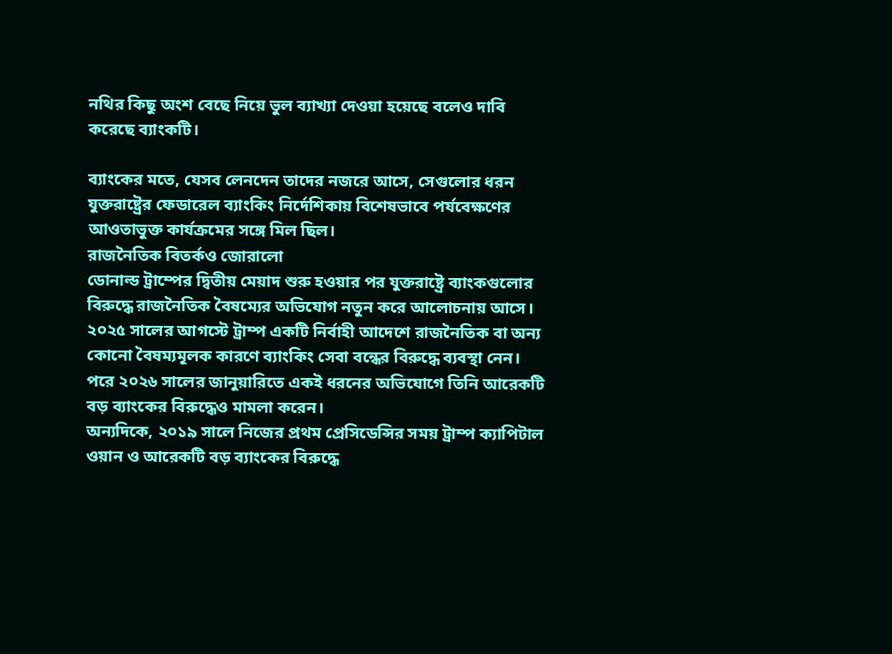নথির কিছু অংশ বেছে নিয়ে ভুল ব্যাখ্যা দেওয়া হয়েছে বলেও দাবি করেছে ব্যাংকটি।

ব্যাংকের মতে, যেসব লেনদেন তাদের নজরে আসে, সেগুলোর ধরন যুক্তরাষ্ট্রের ফেডারেল ব্যাংকিং নির্দেশিকায় বিশেষভাবে পর্যবেক্ষণের আওতাভুক্ত কার্যক্রমের সঙ্গে মিল ছিল।
রাজনৈতিক বিতর্কও জোরালো
ডোনাল্ড ট্রাম্পের দ্বিতীয় মেয়াদ শুরু হওয়ার পর যুক্তরাষ্ট্রে ব্যাংকগুলোর বিরুদ্ধে রাজনৈতিক বৈষম্যের অভিযোগ নতুন করে আলোচনায় আসে।
২০২৫ সালের আগস্টে ট্রাম্প একটি নির্বাহী আদেশে রাজনৈতিক বা অন্য কোনো বৈষম্যমূলক কারণে ব্যাংকিং সেবা বন্ধের বিরুদ্ধে ব্যবস্থা নেন। পরে ২০২৬ সালের জানুয়ারিতে একই ধরনের অভিযোগে তিনি আরেকটি বড় ব্যাংকের বিরুদ্ধেও মামলা করেন।
অন্যদিকে, ২০১৯ সালে নিজের প্রথম প্রেসিডেন্সির সময় ট্রাম্প ক্যাপিটাল ওয়ান ও আরেকটি বড় ব্যাংকের বিরুদ্ধে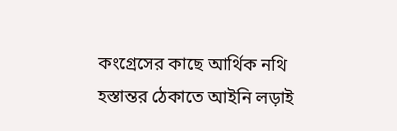কংগ্রেসের কাছে আর্থিক নথি হস্তান্তর ঠেকাতে আইনি লড়াই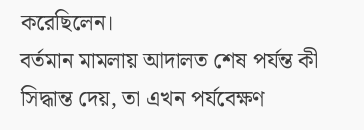করেছিলেন।
বর্তমান মামলায় আদালত শেষ পর্যন্ত কী সিদ্ধান্ত দেয়, তা এখন পর্যবেক্ষণ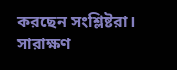করছেন সংশ্লিষ্টরা।
সারাক্ষণ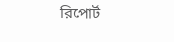রিপোর্ট